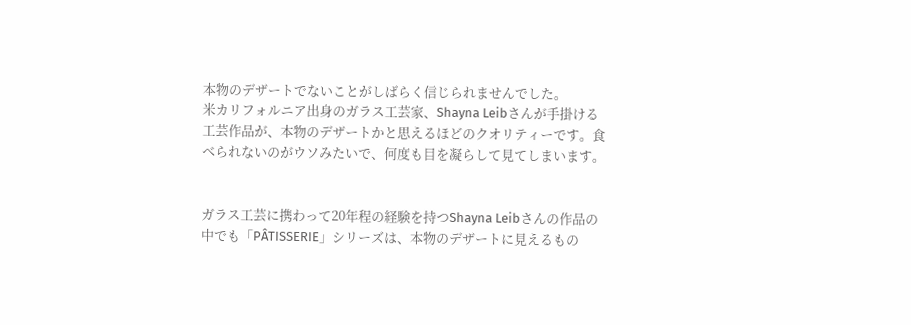本物のデザートでないことがしばらく信じられませんでした。
米カリフォルニア出身のガラス工芸家、Shayna Leibさんが手掛ける工芸作品が、本物のデザートかと思えるほどのクオリティーです。食べられないのがウソみたいで、何度も目を凝らして見てしまいます。


ガラス工芸に携わって20年程の経験を持つShayna Leibさんの作品の中でも「PÂTISSERIE」シリーズは、本物のデザートに見えるもの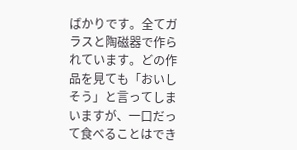ばかりです。全てガラスと陶磁器で作られています。どの作品を見ても「おいしそう」と言ってしまいますが、一口だって食べることはでき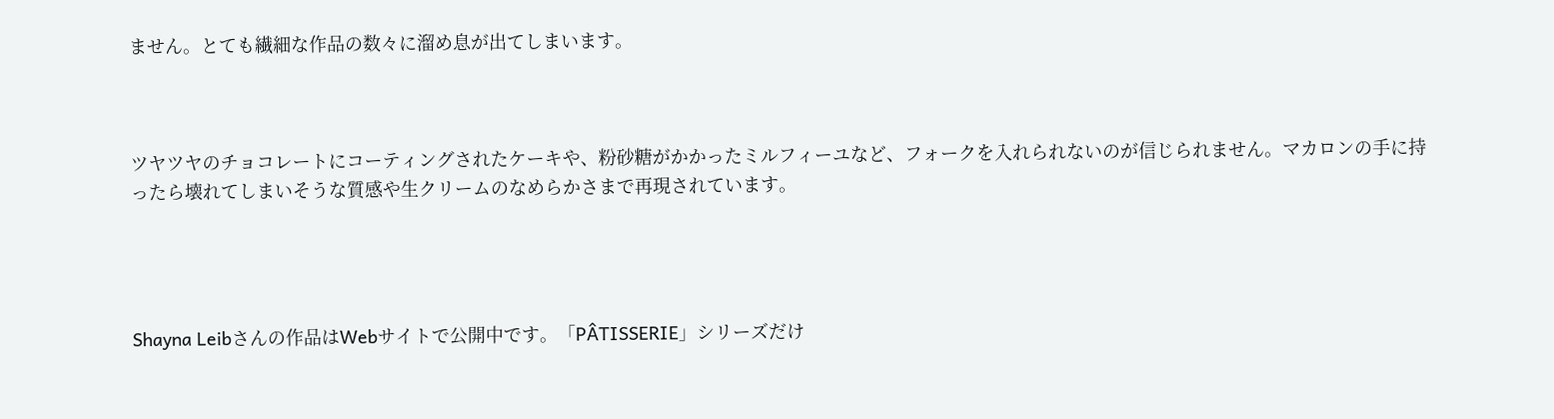ません。とても繊細な作品の数々に溜め息が出てしまいます。



ツヤツヤのチョコレートにコーティングされたケーキや、粉砂糖がかかったミルフィーユなど、フォークを入れられないのが信じられません。マカロンの手に持ったら壊れてしまいそうな質感や生クリームのなめらかさまで再現されています。




Shayna Leibさんの作品はWebサイトで公開中です。「PÂTISSERIE」シリーズだけ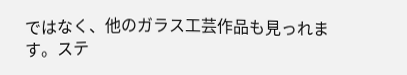ではなく、他のガラス工芸作品も見っれます。ステ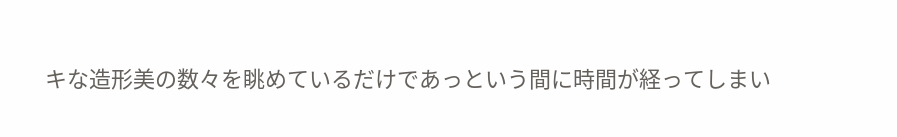キな造形美の数々を眺めているだけであっという間に時間が経ってしまい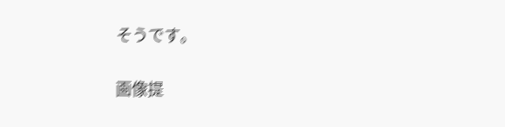そうです。

画像提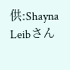供:Shayna Leibさん